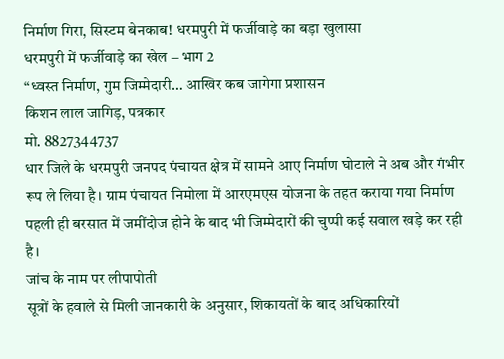निर्माण गिरा, सिस्टम बेनकाब! धरमपुरी में फर्जीवाड़े का बड़ा खुलासा
धरमपुरी में फर्जीवाड़े का खेल – भाग 2
“ध्वस्त निर्माण, गुम जिम्मेदारी… आखिर कब जागेगा प्रशासन
किशन लाल जागिड़, पत्रकार
मो. 8827344737
धार जिले के धरमपुरी जनपद पंचायत क्षेत्र में सामने आए निर्माण घोटाले ने अब और गंभीर रूप ले लिया है। ग्राम पंचायत निमोला में आरएमएस योजना के तहत कराया गया निर्माण पहली ही बरसात में जमींदोज होने के बाद भी जिम्मेदारों की चुप्पी कई सवाल खड़े कर रही है।
जांच के नाम पर लीपापोती
सूत्रों के हवाले से मिली जानकारी के अनुसार, शिकायतों के बाद अधिकारियों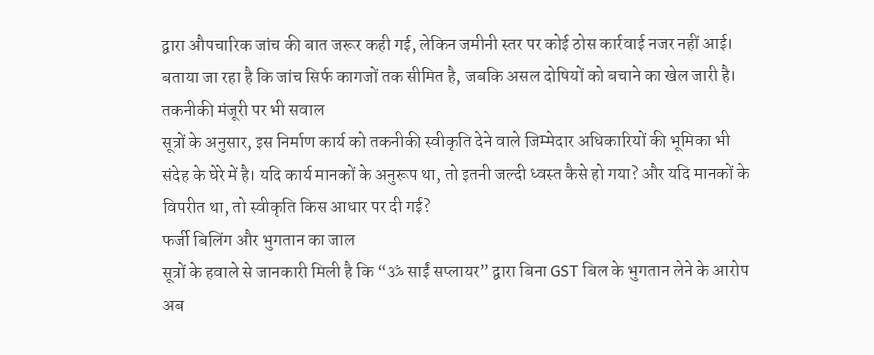द्वारा औपचारिक जांच की बात जरूर कही गई, लेकिन जमीनी स्तर पर कोई ठोस कार्रवाई नजर नहीं आई। बताया जा रहा है कि जांच सिर्फ कागजों तक सीमित है, जबकि असल दोषियों को बचाने का खेल जारी है।
तकनीकी मंजूरी पर भी सवाल
सूत्रों के अनुसार, इस निर्माण कार्य को तकनीकी स्वीकृति देने वाले जिम्मेदार अधिकारियों की भूमिका भी संदेह के घेरे में है। यदि कार्य मानकों के अनुरूप था, तो इतनी जल्दी ध्वस्त कैसे हो गया? और यदि मानकों के विपरीत था, तो स्वीकृति किस आधार पर दी गई?
फर्जी बिलिंग और भुगतान का जाल
सूत्रों के हवाले से जानकारी मिली है कि “ॐ साईं सप्लायर” द्वारा बिना GST बिल के भुगतान लेने के आरोप अब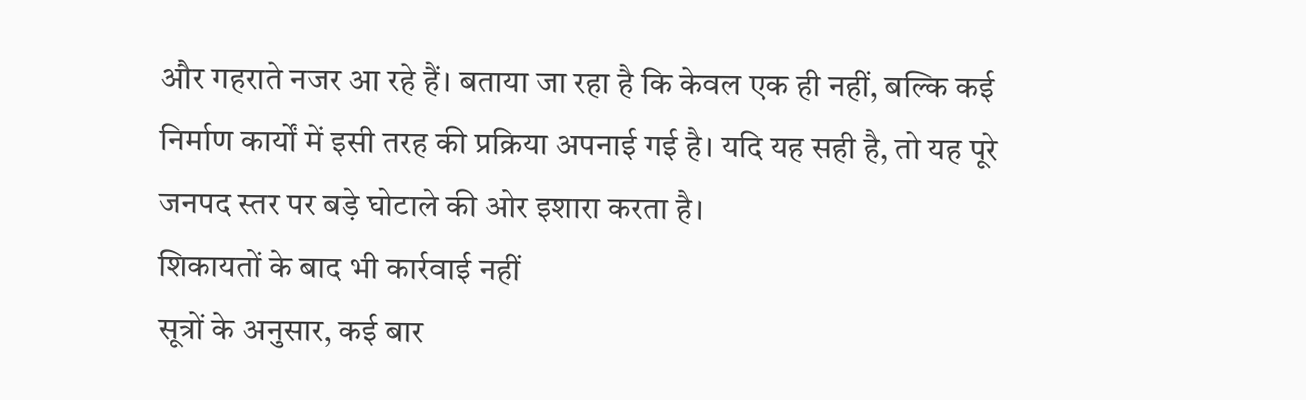और गहराते नजर आ रहे हैं। बताया जा रहा है कि केवल एक ही नहीं, बल्कि कई निर्माण कार्यों में इसी तरह की प्रक्रिया अपनाई गई है। यदि यह सही है, तो यह पूरे जनपद स्तर पर बड़े घोटाले की ओर इशारा करता है।
शिकायतों के बाद भी कार्रवाई नहीं
सूत्रों के अनुसार, कई बार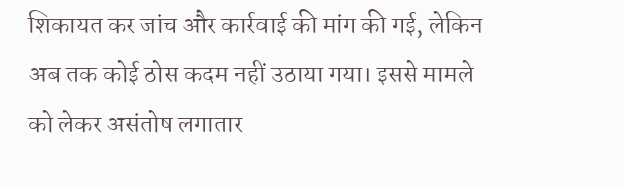शिकायत कर जांच और कार्रवाई की मांग की गई, लेकिन अब तक कोई ठोस कदम नहीं उठाया गया। इससे मामले को लेकर असंतोष लगातार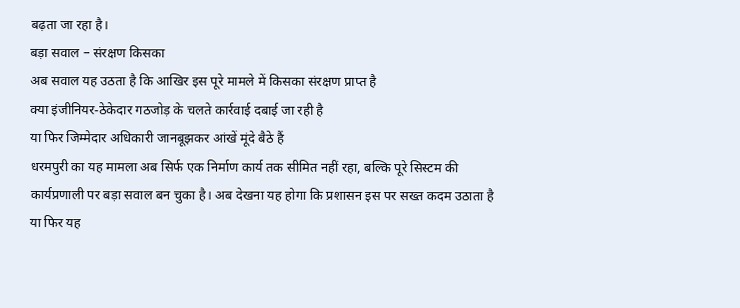बढ़ता जा रहा है।
बड़ा सवाल – संरक्षण किसका
अब सवाल यह उठता है कि आखिर इस पूरे मामले में किसका संरक्षण प्राप्त है
क्या इंजीनियर-ठेकेदार गठजोड़ के चलते कार्रवाई दबाई जा रही है
या फिर जिम्मेदार अधिकारी जानबूझकर आंखें मूंदे बैठे हैं
धरमपुरी का यह मामला अब सिर्फ एक निर्माण कार्य तक सीमित नहीं रहा, बल्कि पूरे सिस्टम की कार्यप्रणाली पर बड़ा सवाल बन चुका है। अब देखना यह होगा कि प्रशासन इस पर सख्त कदम उठाता है या फिर यह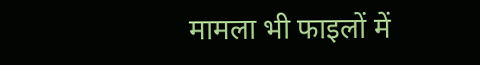मामला भी फाइलों में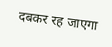दबकर रह जाएगा